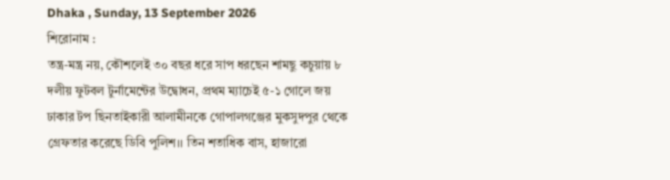Dhaka , Sunday, 13 September 2026
শিরোনাম :
তন্ত্র-মন্ত্র নয়, কৌশলেই ৩০ বছর ধরে সাপ ধরছেন শামছু কচুয়ায় ৮ দলীয় ফুটবল টুর্নামেন্টের উদ্বোধন, প্রথম ম্যাচেই ৫-১ গোলে জয় ঢাকার টপ ছিনতাইকারী আলামীনকে গোপালগঞ্জের মুকসুদপুর থেকে গ্রেফতার করেছে ডিবি পুলিশ।। তিন শতাধিক বাস, হাজারো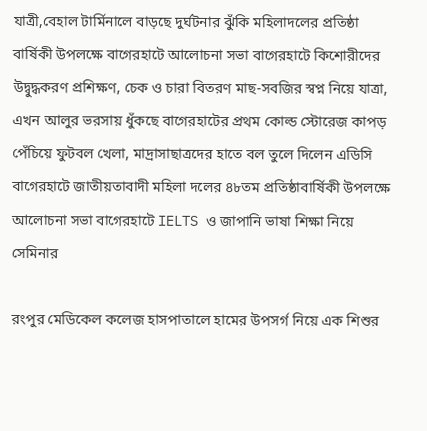যাত্রী,বেহাল টার্মিনালে বাড়ছে দুর্ঘটনার ঝুঁকি মহিলাদলের প্রতিষ্ঠা বার্ষিকী উপলক্ষে বাগেরহাটে আলোচনা সভা বাগেরহাটে কিশোরীদের উদ্বুদ্ধকরণ প্রশিক্ষণ, চেক ও চারা বিতরণ মাছ-সবজির স্বপ্ন নিয়ে যাত্রা, এখন আলুর ভরসায় ধুঁকছে বাগেরহাটের প্রথম কোল্ড স্টোরেজ কাপড় পেঁচিয়ে ফুটবল খেলা, মাদ্রাসাছাত্রদের হাতে বল তুলে দিলেন এডিসি বাগেরহাটে জাতীয়তাবাদী মহিলা দলের ৪৮তম প্রতিষ্ঠাবার্ষিকী উপলক্ষে আলোচনা সভা বাগেরহাটে IELTS ও জাপানি ভাষা শিক্ষা নিয়ে সেমিনার

রংপুর মেডিকেল কলেজ হাসপাতালে হামের উপসর্গ নিয়ে এক শিশুর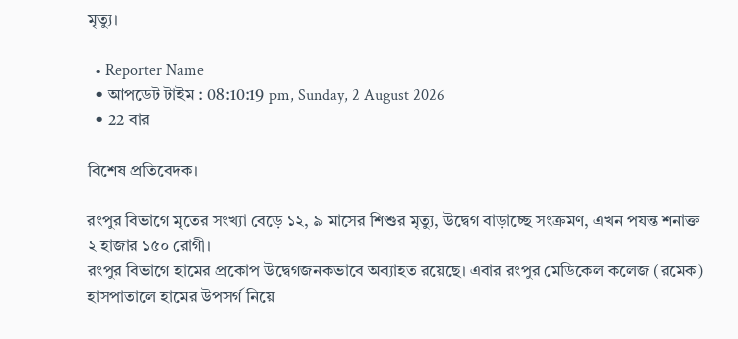মৃত্যু।

  • Reporter Name
  • আপডেট টাইম : 08:10:19 pm, Sunday, 2 August 2026
  • 22 বার

বিশেষ প্রতিবেদক।

রংপুর বিভাগে মৃতের সংখ্যা বেড়ে ১২, ৯ মাসের শিশুর মৃত্যু, উদ্বেগ বাড়াচ্ছে সংক্রমণ, এখন পযন্ত শনাক্ত ২ হাজার ১৫০ রোগী।
রংপুর বিভাগে হামের প্রকোপ উদ্বেগজনকভাবে অব্যাহত রয়েছে। এবার রংপুর মেডিকেল কলেজ (রমেক) হাসপাতালে হামের উপসর্গ নিয়ে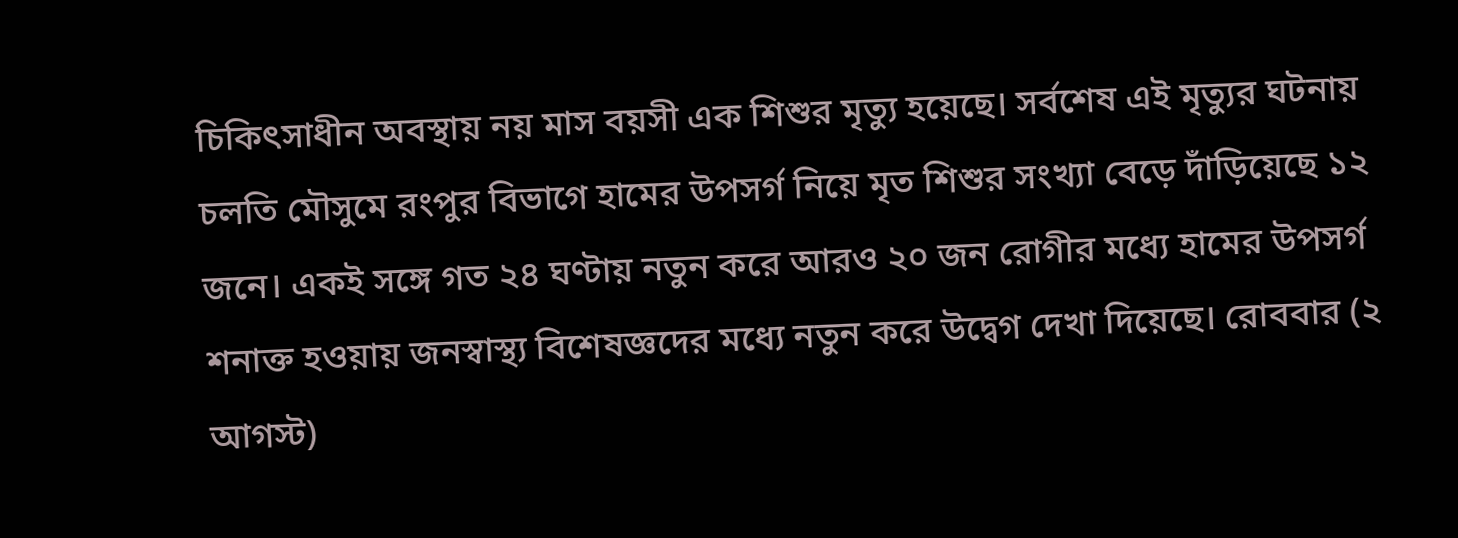চিকিৎসাধীন অবস্থায় নয় মাস বয়সী এক শিশুর মৃত্যু হয়েছে। সর্বশেষ এই মৃত্যুর ঘটনায় চলতি মৌসুমে রংপুর বিভাগে হামের উপসর্গ নিয়ে মৃত শিশুর সংখ্যা বেড়ে দাঁড়িয়েছে ১২ জনে। একই সঙ্গে গত ২৪ ঘণ্টায় নতুন করে আরও ২০ জন রোগীর মধ্যে হামের উপসর্গ শনাক্ত হওয়ায় জনস্বাস্থ্য বিশেষজ্ঞদের মধ্যে নতুন করে উদ্বেগ দেখা দিয়েছে। রোববার (২ আগস্ট)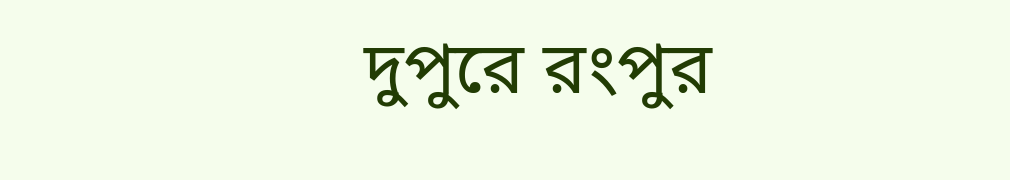দুপুরে রংপুর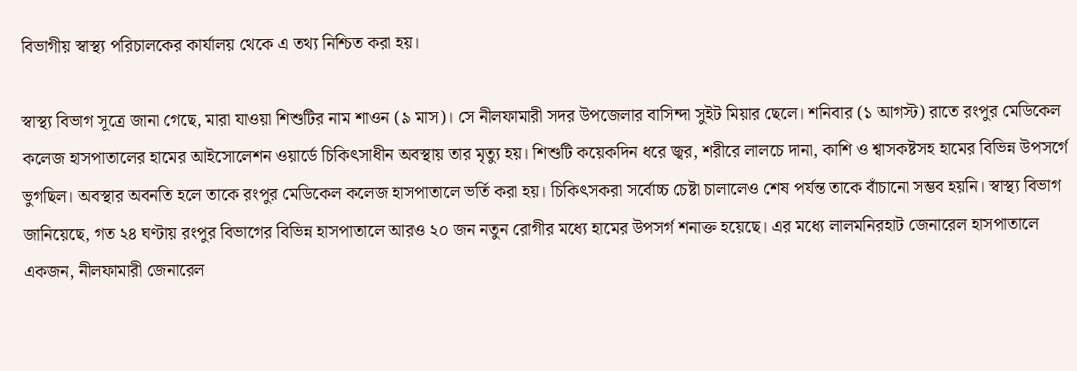বিভাগীয় স্বাস্থ্য পরিচালকের কার্যালয় থেকে এ তথ্য নিশ্চিত করা হয়।

স্বাস্থ্য বিভাগ সূত্রে জানা গেছে, মারা যাওয়া শিশুটির নাম শাওন (৯ মাস)। সে নীলফামারী সদর উপজেলার বাসিন্দা সুইট মিয়ার ছেলে। শনিবার (১ আগস্ট) রাতে রংপুর মেডিকেল কলেজ হাসপাতালের হামের আইসোলেশন ওয়ার্ডে চিকিৎসাধীন অবস্থায় তার মৃত্যু হয়। শিশুটি কয়েকদিন ধরে জ্বর, শরীরে লালচে দানা, কাশি ও শ্বাসকষ্টসহ হামের বিভিন্ন উপসর্গে ভুগছিল। অবস্থার অবনতি হলে তাকে রংপুর মেডিকেল কলেজ হাসপাতালে ভর্তি করা হয়। চিকিৎসকরা সর্বোচ্চ চেষ্টা চালালেও শেষ পর্যন্ত তাকে বাঁচানো সম্ভব হয়নি। স্বাস্থ্য বিভাগ জানিয়েছে, গত ২৪ ঘণ্টায় রংপুর বিভাগের বিভিন্ন হাসপাতালে আরও ২০ জন নতুন রোগীর মধ্যে হামের উপসর্গ শনাক্ত হয়েছে। এর মধ্যে লালমনিরহাট জেনারেল হাসপাতালে একজন, নীলফামারী জেনারেল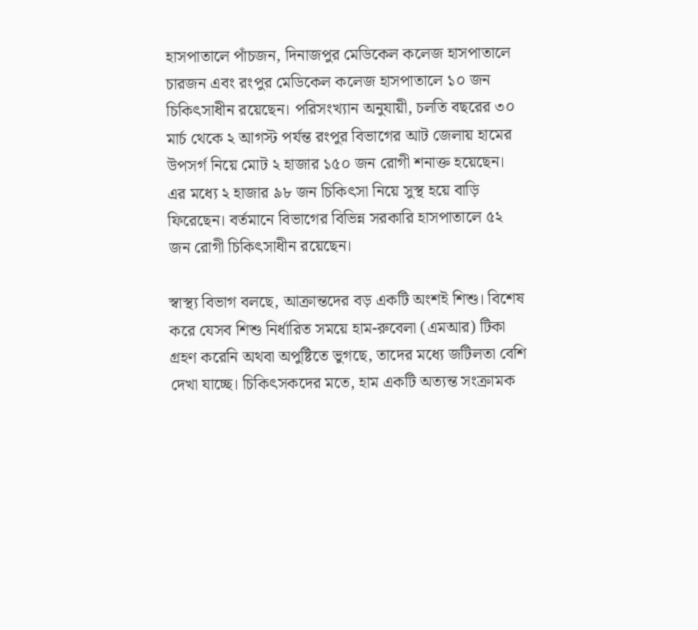হাসপাতালে পাঁচজন, দিনাজপুর মেডিকেল কলেজ হাসপাতালে চারজন এবং রংপুর মেডিকেল কলেজ হাসপাতালে ১০ জন চিকিৎসাধীন রয়েছেন। পরিসংখ্যান অনুযায়ী, চলতি বছরের ৩০ মার্চ থেকে ২ আগস্ট পর্যন্ত রংপুর বিভাগের আট জেলায় হামের উপসর্গ নিয়ে মোট ২ হাজার ১৫০ জন রোগী শনাক্ত হয়েছেন। এর মধ্যে ২ হাজার ৯৮ জন চিকিৎসা নিয়ে সুস্থ হয়ে বাড়ি ফিরেছেন। বর্তমানে বিভাগের বিভিন্ন সরকারি হাসপাতালে ৫২ জন রোগী চিকিৎসাধীন রয়েছেন।

স্বাস্থ্য বিভাগ বলছে, আক্রান্তদের বড় একটি অংশই শিশু। বিশেষ করে যেসব শিশু নির্ধারিত সময়ে হাম-রুবেলা (এমআর) টিকা গ্রহণ করেনি অথবা অপুষ্টিতে ভুগছে, তাদের মধ্যে জটিলতা বেশি দেখা যাচ্ছে। চিকিৎসকদের মতে, হাম একটি অত্যন্ত সংক্রামক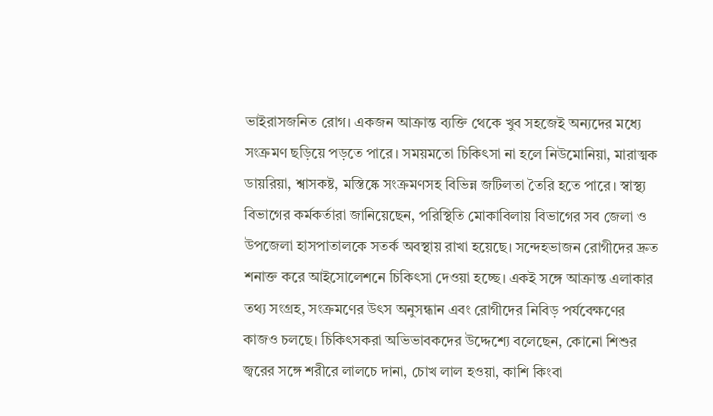ভাইরাসজনিত রোগ। একজন আক্রান্ত ব্যক্তি থেকে খুব সহজেই অন্যদের মধ্যে সংক্রমণ ছড়িয়ে পড়তে পারে। সময়মতো চিকিৎসা না হলে নিউমোনিয়া, মারাত্মক ডায়রিয়া, শ্বাসকষ্ট, মস্তিষ্কে সংক্রমণসহ বিভিন্ন জটিলতা তৈরি হতে পারে। স্বাস্থ্য বিভাগের কর্মকর্তারা জানিয়েছেন, পরিস্থিতি মোকাবিলায় বিভাগের সব জেলা ও উপজেলা হাসপাতালকে সতর্ক অবস্থায় রাখা হয়েছে। সন্দেহভাজন রোগীদের দ্রুত শনাক্ত করে আইসোলেশনে চিকিৎসা দেওয়া হচ্ছে। একই সঙ্গে আক্রান্ত এলাকার তথ্য সংগ্রহ, সংক্রমণের উৎস অনুসন্ধান এবং রোগীদের নিবিড় পর্যবেক্ষণের কাজও চলছে। চিকিৎসকরা অভিভাবকদের উদ্দেশ্যে বলেছেন, কোনো শিশুর জ্বরের সঙ্গে শরীরে লালচে দানা, চোখ লাল হওয়া, কাশি কিংবা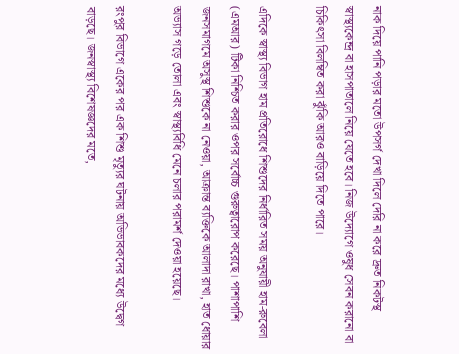নাক দিয়ে পানি পড়ার মতো উপসর্গ দেখা দিলে দেরি না করে দ্রুত নিকটস্থ স্বাস্থ্যকেন্দ্র বা হাসপাতালে নিয়ে যেতে হবে। নিজ উদ্যোগে ওষুধ সেবন করানো বা চিকিৎসা বিলম্বিত করা ঝুঁকি আরও বাড়িয়ে দিতে পারে।

এদিকে স্বাস্থ্য বিভাগ হাম প্রতিরোধে শিশুদের নির্ধারিত সময় অনুযায়ী হাম-রুবেলা (এমআর) টিকা নিশ্চিত করার ওপর সর্বোচ্চ গুরুত্বারোপ করেছে। পাশাপাশি জনসমাগমে অসুস্থ শিশুকে না নেওয়া, আক্রান্ত ব্যক্তিকে আলাদা রাখা, হাত ধোয়ার অভ্যাস গড়ে তোলা এবং স্বাস্থ্যবিধি মেনে চলার পরামর্শ দেওয়া হয়েছে।

রংপুর বিভাগে একের পর এক শিশু মৃত্যুর ঘটনায় অভিভাবকদের মধ্যে উদ্বেগ বাড়ছে। জনস্বাস্থ্য বিশেষজ্ঞদের মতে,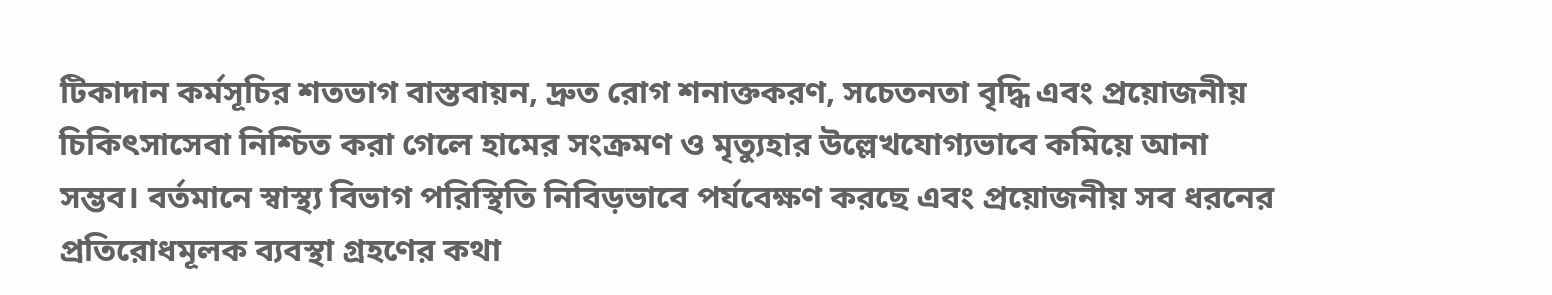টিকাদান কর্মসূচির শতভাগ বাস্তবায়ন, দ্রুত রোগ শনাক্তকরণ, সচেতনতা বৃদ্ধি এবং প্রয়োজনীয় চিকিৎসাসেবা নিশ্চিত করা গেলে হামের সংক্রমণ ও মৃত্যুহার উল্লেখযোগ্যভাবে কমিয়ে আনা সম্ভব। বর্তমানে স্বাস্থ্য বিভাগ পরিস্থিতি নিবিড়ভাবে পর্যবেক্ষণ করছে এবং প্রয়োজনীয় সব ধরনের প্রতিরোধমূলক ব্যবস্থা গ্রহণের কথা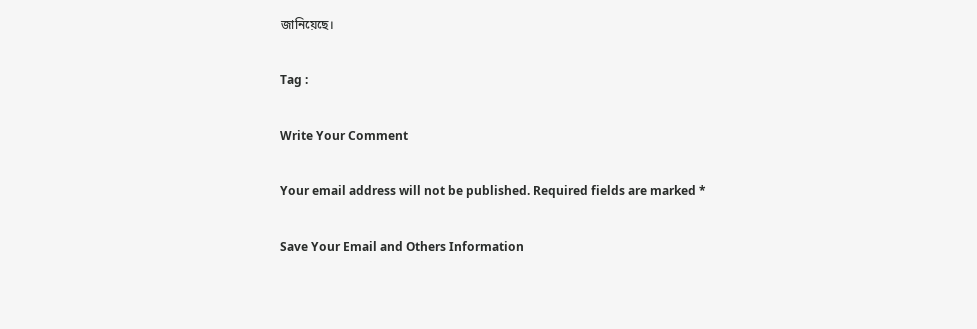জানিয়েছে।

Tag :

Write Your Comment

Your email address will not be published. Required fields are marked *

Save Your Email and Others Information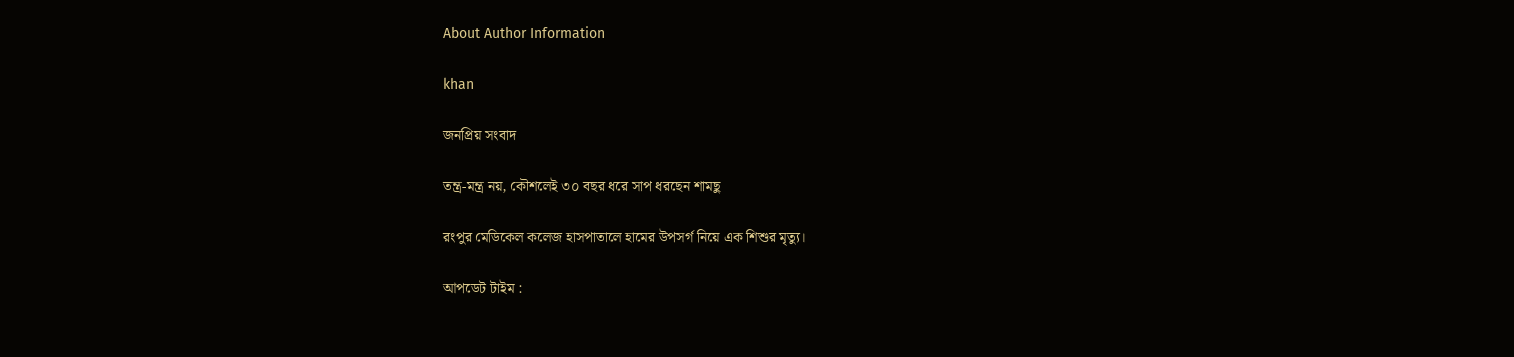About Author Information

khan

জনপ্রিয় সংবাদ

তন্ত্র-মন্ত্র নয়, কৌশলেই ৩০ বছর ধরে সাপ ধরছেন শামছু

রংপুর মেডিকেল কলেজ হাসপাতালে হামের উপসর্গ নিয়ে এক শিশুর মৃত্যু।

আপডেট টাইম :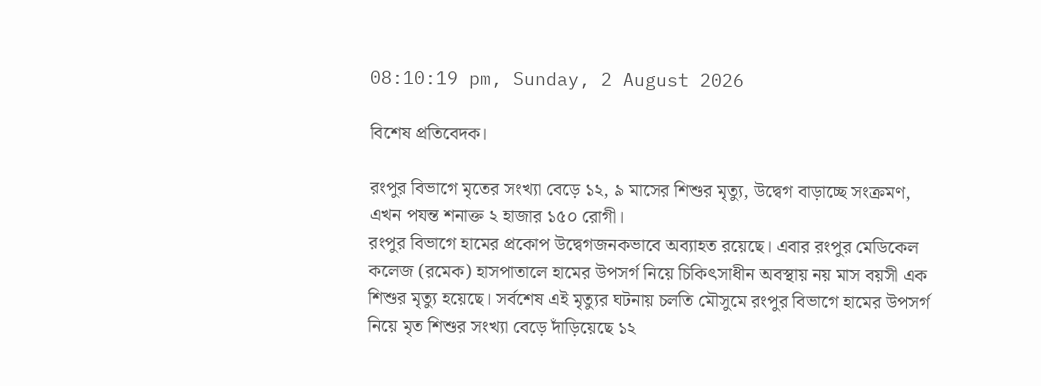08:10:19 pm, Sunday, 2 August 2026

বিশেষ প্রতিবেদক।

রংপুর বিভাগে মৃতের সংখ্যা বেড়ে ১২, ৯ মাসের শিশুর মৃত্যু, উদ্বেগ বাড়াচ্ছে সংক্রমণ, এখন পযন্ত শনাক্ত ২ হাজার ১৫০ রোগী।
রংপুর বিভাগে হামের প্রকোপ উদ্বেগজনকভাবে অব্যাহত রয়েছে। এবার রংপুর মেডিকেল কলেজ (রমেক) হাসপাতালে হামের উপসর্গ নিয়ে চিকিৎসাধীন অবস্থায় নয় মাস বয়সী এক শিশুর মৃত্যু হয়েছে। সর্বশেষ এই মৃত্যুর ঘটনায় চলতি মৌসুমে রংপুর বিভাগে হামের উপসর্গ নিয়ে মৃত শিশুর সংখ্যা বেড়ে দাঁড়িয়েছে ১২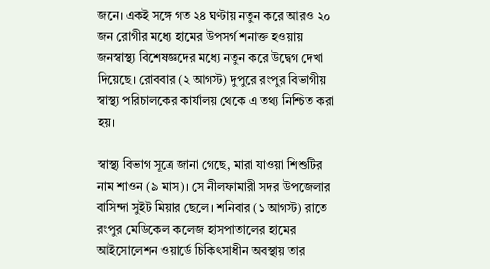জনে। একই সঙ্গে গত ২৪ ঘণ্টায় নতুন করে আরও ২০ জন রোগীর মধ্যে হামের উপসর্গ শনাক্ত হওয়ায় জনস্বাস্থ্য বিশেষজ্ঞদের মধ্যে নতুন করে উদ্বেগ দেখা দিয়েছে। রোববার (২ আগস্ট) দুপুরে রংপুর বিভাগীয় স্বাস্থ্য পরিচালকের কার্যালয় থেকে এ তথ্য নিশ্চিত করা হয়।

স্বাস্থ্য বিভাগ সূত্রে জানা গেছে, মারা যাওয়া শিশুটির নাম শাওন (৯ মাস)। সে নীলফামারী সদর উপজেলার বাসিন্দা সুইট মিয়ার ছেলে। শনিবার (১ আগস্ট) রাতে রংপুর মেডিকেল কলেজ হাসপাতালের হামের আইসোলেশন ওয়ার্ডে চিকিৎসাধীন অবস্থায় তার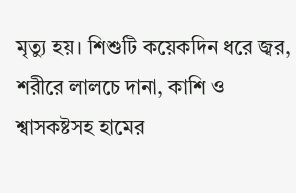মৃত্যু হয়। শিশুটি কয়েকদিন ধরে জ্বর, শরীরে লালচে দানা, কাশি ও শ্বাসকষ্টসহ হামের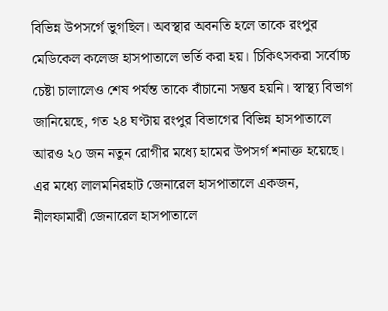বিভিন্ন উপসর্গে ভুগছিল। অবস্থার অবনতি হলে তাকে রংপুর মেডিকেল কলেজ হাসপাতালে ভর্তি করা হয়। চিকিৎসকরা সর্বোচ্চ চেষ্টা চালালেও শেষ পর্যন্ত তাকে বাঁচানো সম্ভব হয়নি। স্বাস্থ্য বিভাগ জানিয়েছে, গত ২৪ ঘণ্টায় রংপুর বিভাগের বিভিন্ন হাসপাতালে আরও ২০ জন নতুন রোগীর মধ্যে হামের উপসর্গ শনাক্ত হয়েছে। এর মধ্যে লালমনিরহাট জেনারেল হাসপাতালে একজন, নীলফামারী জেনারেল হাসপাতালে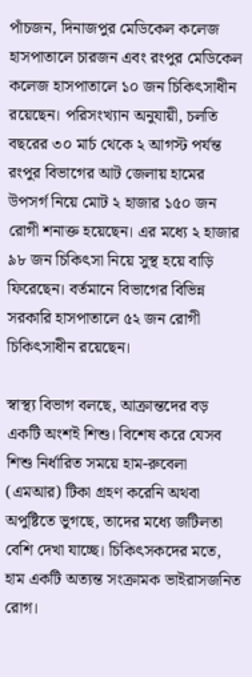পাঁচজন, দিনাজপুর মেডিকেল কলেজ হাসপাতালে চারজন এবং রংপুর মেডিকেল কলেজ হাসপাতালে ১০ জন চিকিৎসাধীন রয়েছেন। পরিসংখ্যান অনুযায়ী, চলতি বছরের ৩০ মার্চ থেকে ২ আগস্ট পর্যন্ত রংপুর বিভাগের আট জেলায় হামের উপসর্গ নিয়ে মোট ২ হাজার ১৫০ জন রোগী শনাক্ত হয়েছেন। এর মধ্যে ২ হাজার ৯৮ জন চিকিৎসা নিয়ে সুস্থ হয়ে বাড়ি ফিরেছেন। বর্তমানে বিভাগের বিভিন্ন সরকারি হাসপাতালে ৫২ জন রোগী চিকিৎসাধীন রয়েছেন।

স্বাস্থ্য বিভাগ বলছে, আক্রান্তদের বড় একটি অংশই শিশু। বিশেষ করে যেসব শিশু নির্ধারিত সময়ে হাম-রুবেলা (এমআর) টিকা গ্রহণ করেনি অথবা অপুষ্টিতে ভুগছে, তাদের মধ্যে জটিলতা বেশি দেখা যাচ্ছে। চিকিৎসকদের মতে, হাম একটি অত্যন্ত সংক্রামক ভাইরাসজনিত রোগ।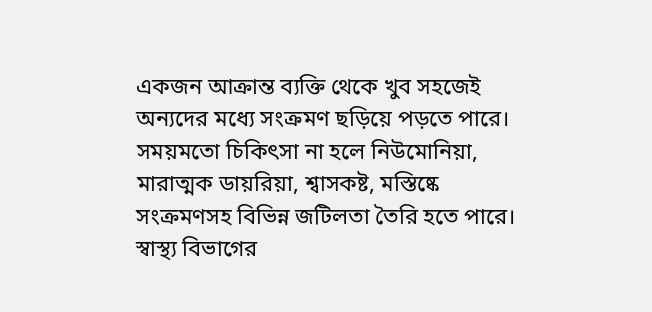একজন আক্রান্ত ব্যক্তি থেকে খুব সহজেই অন্যদের মধ্যে সংক্রমণ ছড়িয়ে পড়তে পারে। সময়মতো চিকিৎসা না হলে নিউমোনিয়া, মারাত্মক ডায়রিয়া, শ্বাসকষ্ট, মস্তিষ্কে সংক্রমণসহ বিভিন্ন জটিলতা তৈরি হতে পারে। স্বাস্থ্য বিভাগের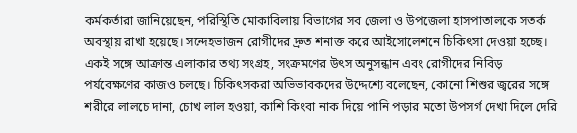কর্মকর্তারা জানিয়েছেন, পরিস্থিতি মোকাবিলায় বিভাগের সব জেলা ও উপজেলা হাসপাতালকে সতর্ক অবস্থায় রাখা হয়েছে। সন্দেহভাজন রোগীদের দ্রুত শনাক্ত করে আইসোলেশনে চিকিৎসা দেওয়া হচ্ছে। একই সঙ্গে আক্রান্ত এলাকার তথ্য সংগ্রহ, সংক্রমণের উৎস অনুসন্ধান এবং রোগীদের নিবিড় পর্যবেক্ষণের কাজও চলছে। চিকিৎসকরা অভিভাবকদের উদ্দেশ্যে বলেছেন, কোনো শিশুর জ্বরের সঙ্গে শরীরে লালচে দানা, চোখ লাল হওয়া, কাশি কিংবা নাক দিয়ে পানি পড়ার মতো উপসর্গ দেখা দিলে দেরি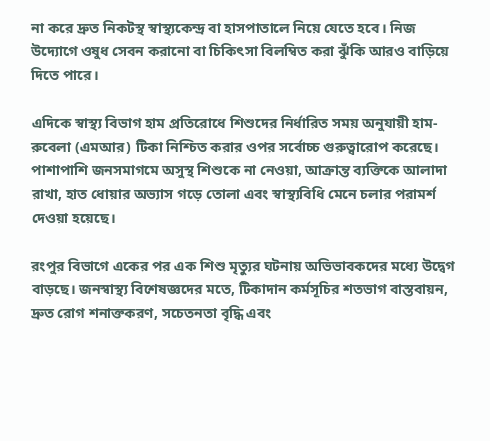না করে দ্রুত নিকটস্থ স্বাস্থ্যকেন্দ্র বা হাসপাতালে নিয়ে যেতে হবে। নিজ উদ্যোগে ওষুধ সেবন করানো বা চিকিৎসা বিলম্বিত করা ঝুঁকি আরও বাড়িয়ে দিতে পারে।

এদিকে স্বাস্থ্য বিভাগ হাম প্রতিরোধে শিশুদের নির্ধারিত সময় অনুযায়ী হাম-রুবেলা (এমআর) টিকা নিশ্চিত করার ওপর সর্বোচ্চ গুরুত্বারোপ করেছে। পাশাপাশি জনসমাগমে অসুস্থ শিশুকে না নেওয়া, আক্রান্ত ব্যক্তিকে আলাদা রাখা, হাত ধোয়ার অভ্যাস গড়ে তোলা এবং স্বাস্থ্যবিধি মেনে চলার পরামর্শ দেওয়া হয়েছে।

রংপুর বিভাগে একের পর এক শিশু মৃত্যুর ঘটনায় অভিভাবকদের মধ্যে উদ্বেগ বাড়ছে। জনস্বাস্থ্য বিশেষজ্ঞদের মতে, টিকাদান কর্মসূচির শতভাগ বাস্তবায়ন, দ্রুত রোগ শনাক্তকরণ, সচেতনতা বৃদ্ধি এবং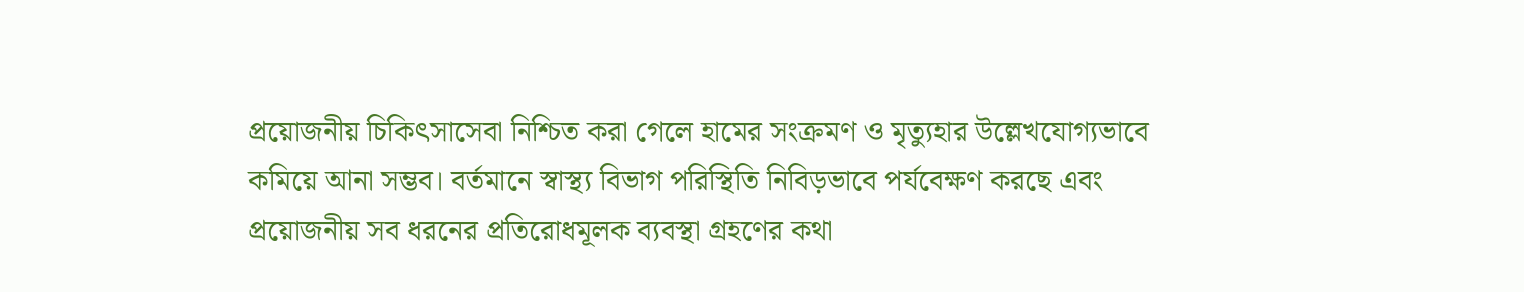প্রয়োজনীয় চিকিৎসাসেবা নিশ্চিত করা গেলে হামের সংক্রমণ ও মৃত্যুহার উল্লেখযোগ্যভাবে কমিয়ে আনা সম্ভব। বর্তমানে স্বাস্থ্য বিভাগ পরিস্থিতি নিবিড়ভাবে পর্যবেক্ষণ করছে এবং প্রয়োজনীয় সব ধরনের প্রতিরোধমূলক ব্যবস্থা গ্রহণের কথা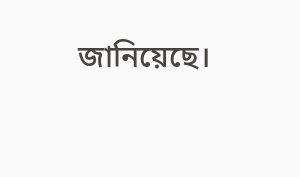জানিয়েছে।